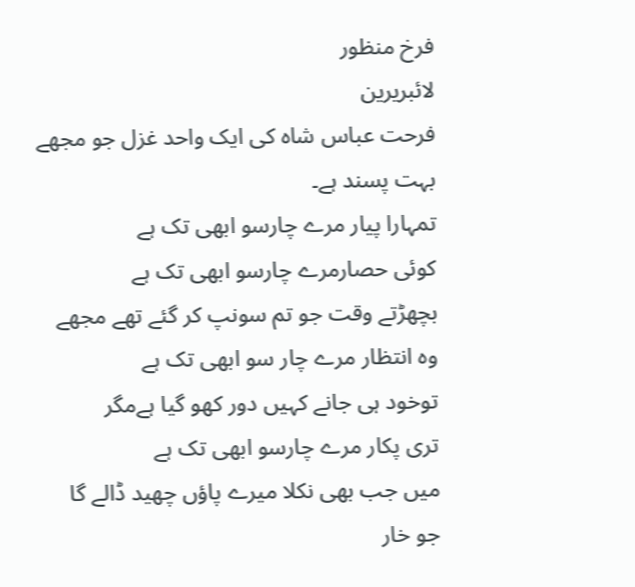فرخ منظور
لائبریرین
فرحت عباس شاہ کی ایک واحد غزل جو مجھے بہت پسند ہے۔
تمہارا پیار مرے چارسو ابھی تک ہے
کوئی حصارمرے چارسو ابھی تک ہے
بچھڑتے وقت جو تم سونپ کر گئے تھے مجھے
وہ انتظار مرے چار سو ابھی تک ہے
توخود ہی جانے کہیں دور کھو گیا ہےمگر
تری پکار مرے چارسو ابھی تک ہے
میں جب بھی نکلا میرے پاؤں چھید ڈالے گا
جو خار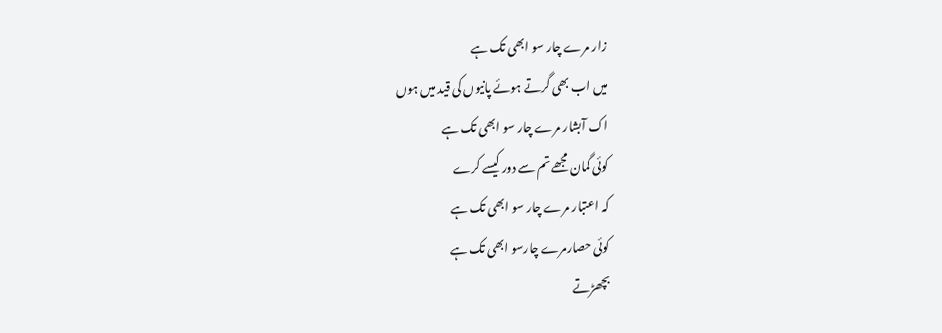زار مرے چار سو ابھی تک ہے
میں اب بھی گرتے ہوئے پانیوں کی قید میں ہوں
اک آبشار مرے چار سو ابھی تک ہے
کوئی گمان مجھے تم سے دور کیسے کرے
کہ اعتبار مرے چار سو ابھی تک ہے
کوئی حصارمرے چارسو ابھی تک ہے
بچھڑتے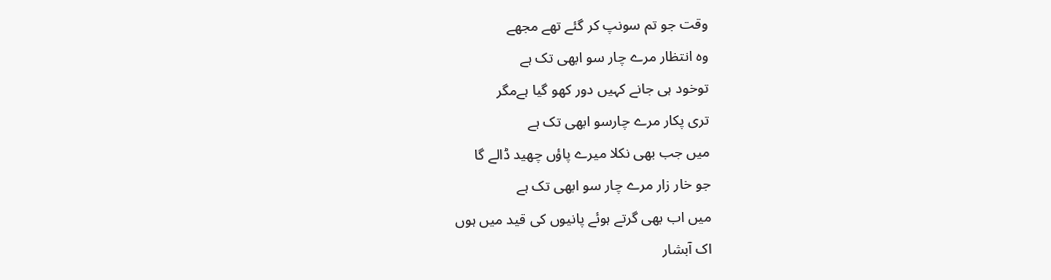وقت جو تم سونپ کر گئے تھے مجھے
وہ انتظار مرے چار سو ابھی تک ہے
توخود ہی جانے کہیں دور کھو گیا ہےمگر
تری پکار مرے چارسو ابھی تک ہے
میں جب بھی نکلا میرے پاؤں چھید ڈالے گا
جو خار زار مرے چار سو ابھی تک ہے
میں اب بھی گرتے ہوئے پانیوں کی قید میں ہوں
اک آبشار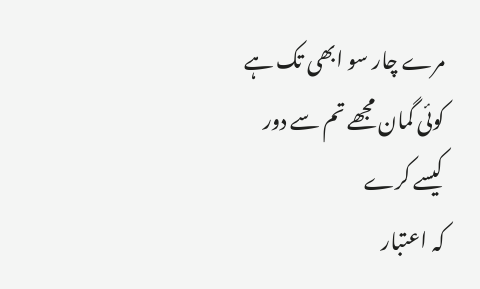مرے چار سو ابھی تک ہے
کوئی گمان مجھے تم سے دور کیسے کرے
کہ اعتبار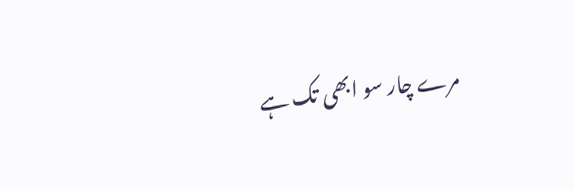مرے چار سو ابھی تک ہے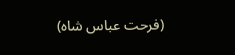(فرحت عباس شاہ)